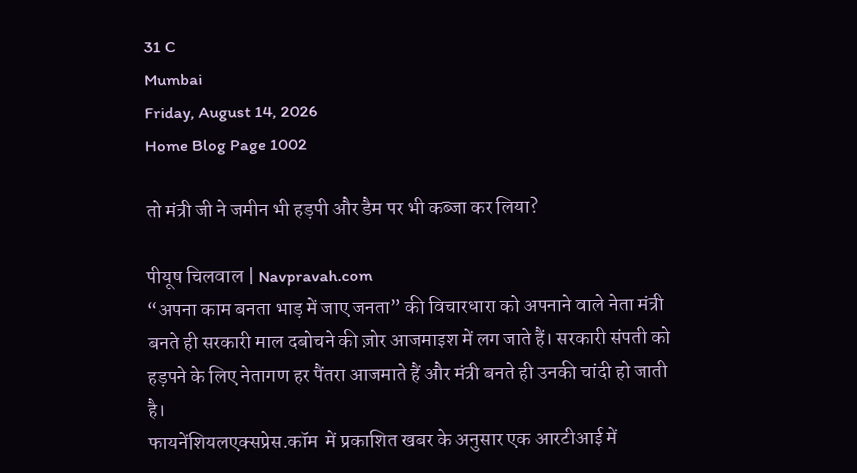31 C
Mumbai
Friday, August 14, 2026
Home Blog Page 1002

तो मंत्री जी ने जमीन भी हड़पी और डैम पर भी कब्जा कर लिया?

पीयूष चिलवाल | Navpravah.com
“अपना काम बनता भाड़ में जाए जनता” की विचारधारा को अपनाने वाले नेता मंत्री बनते ही सरकारी माल दबोचने की ज़ोर आजमाइश में लग जाते हैं। सरकारी संपती को हड़पने के लिए नेतागण हर पैंतरा आजमाते हैं और मंत्री बनते ही उनकी चांदी हो जाती है।
फायनेंशियलएक्सप्रेस.कॉम  में प्रकाशित खबर के अनुसार एक आरटीआई में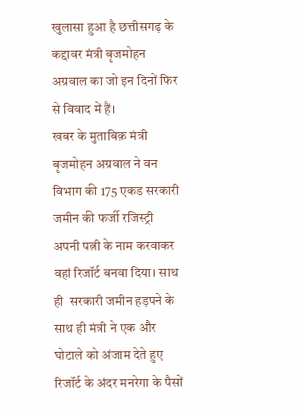खुलासा हुआ है छत्तीसगढ़ के कद्दावर मंत्री बृजमोहन अग्रवाल का जो इन दिनों फिर से विवाद में हैं।
खबर के मुताबिक़ मंत्री बृजमोहन अग्रवाल ने वन विभाग की 175 एकड सरकारी जमीन की फर्जी रजिस्ट्री अपनी पत्नी के नाम करवाकर वहां रिजॉर्ट बनवा दिया। साथ ही  सरकारी जमीन हड़पने के साथ ही मंत्री ने एक और घोटाले को अंजाम देते हुए रिजॉर्ट के अंदर मनरेगा के पैसों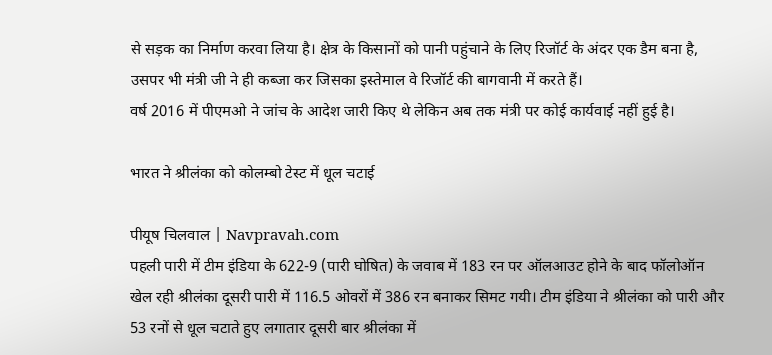से सड़क का निर्माण करवा लिया है। क्षेत्र के किसानों को पानी पहुंचाने के लिए रिजॉर्ट के अंदर एक डैम बना है, उसपर भी मंत्री जी ने ही कब्जा कर जिसका इस्तेमाल वे रिजॉर्ट की बागवानी में करते हैं।
वर्ष 2016 में पीएमओ ने जांच के आदेश जारी किए थे लेकिन अब तक मंत्री पर कोई कार्यवाई नहीं हुई है।

भारत ने श्रीलंका को कोलम्बो टेस्ट में धूल चटाई

पीयूष चिलवाल | Navpravah.com
पहली पारी में टीम इंडिया के 622-9 (पारी घोषित) के जवाब में 183 रन पर ऑलआउट होने के बाद फॉलोऑन खेल रही श्रीलंका दूसरी पारी में 116.5 ओवरों में 386 रन बनाकर सिमट गयी। टीम इंडिया ने श्रीलंका को पारी और 53 रनों से धूल चटाते हुए लगातार दूसरी बार श्रीलंका में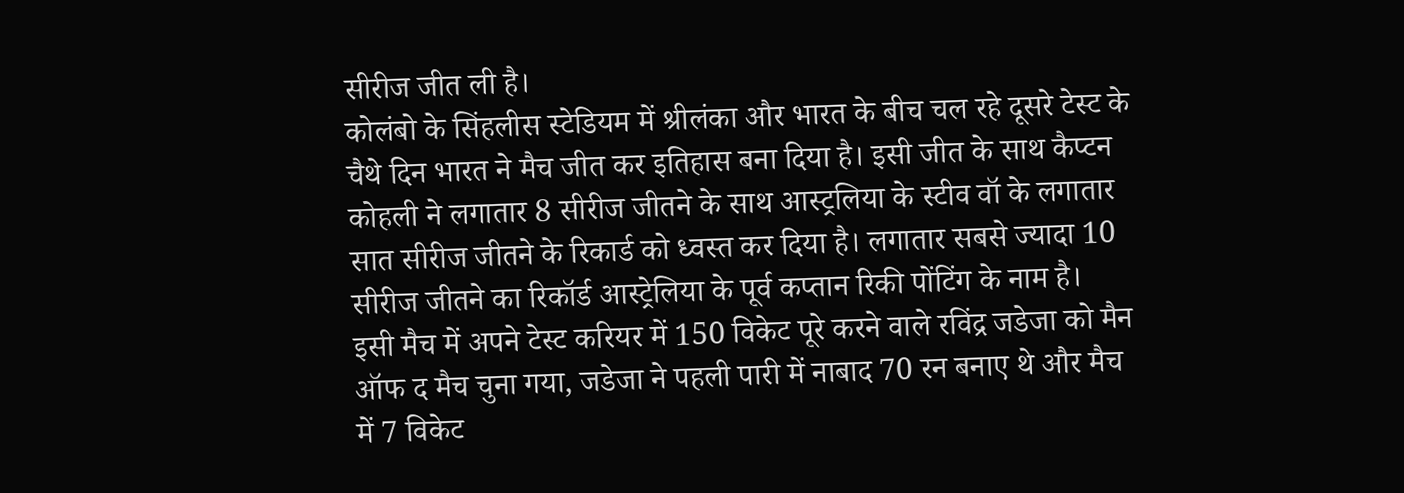सीरीज जीत ली है।
कोलंबो के सिंहलीस स्टेडियम में श्रीलंका और भारत के बीच चल रहे दूसरे टेस्ट के चैथे दिन भारत ने मैच जीत कर इतिहास बना दिया है। इसी जीत के साथ कैप्टन कोहली ने लगातार 8 सीरीज जीतने के साथ आस्ट्रलिया के स्टीव वॉ के लगातार सात सीरीज जीतने के रिकार्ड को ध्वस्त कर दिया है। लगातार सबसे ज्यादा 10 सीरीज जीतने का रिकॉर्ड आस्ट्रेलिया के पूर्व कप्तान रिकी पोंटिंग के नाम है।
इसी मैच में अपने टेस्ट करियर में 150 विकेट पूरे करने वाले रविंद्र जडेजा को मैन ऑफ द मैच चुना गया, जडेजा ने पहली पारी में नाबाद 70 रन बनाए थे और मैच में 7 विकेट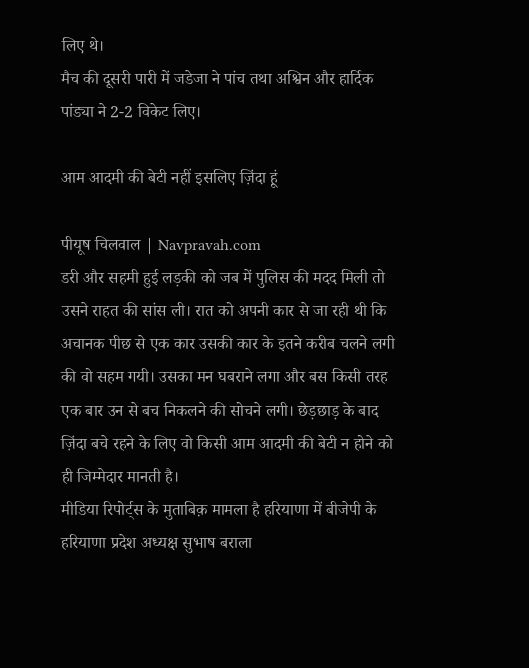लिए थे।
मैच की दूसरी पारी में जडेजा ने पांच तथा अश्विन और हार्दिक पांड्या ने 2-2 विकेट लिए।

आम आदमी की बेटी नहीं इसलिए ज़िंदा हूं

पीयूष चिलवाल | Navpravah.com
डरी और सहमी हुई लड़की को जब में पुलिस की मदद मिली तो उसने राहत की सांस ली। रात को अपनी कार से जा रही थी कि अचानक पीछ से एक कार उसकी कार के इतने करीब चलने लगी की वो सहम गयी। उसका मन घबराने लगा और बस किसी तरह एक बार उन से बच निकलने की सोचने लगी। छेड़छाड़ के बाद ज़िंदा बचे रहने के लिए वो किसी आम आदमी की बेटी न होने को ही जिम्मेदार मानती है।
मीडिया रिपोर्ट्स के मुताबिक़ मामला है हरियाणा में बीजेपी के हरियाणा प्रदेश अध्यक्ष सुभाष बराला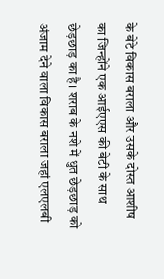के बेटे विकास बराला और उसके दोस्त आशीष का जिन्होंने एक आईएएस की बेटी के साथ छेड़छाड़ का है। शराब के नशे में धुत छेड़छाड़ को अंजाम देने वाला विकास बराला जहां एलएलबी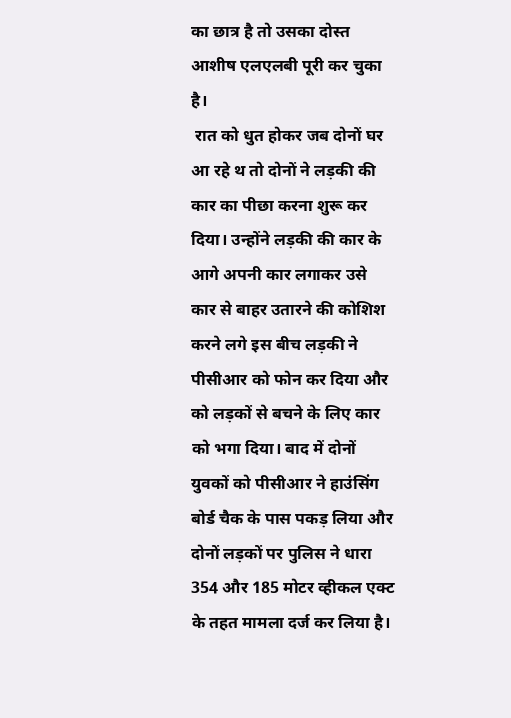का छात्र है तो उसका दोस्त आशीष एलएलबी पूरी कर चुका है।
 रात को धुत होकर जब दोनों घर आ रहे थ तो दोनों ने लड़की की कार का पीछा करना शुरू कर दिया। उन्होंने लड़की की कार के आगे अपनी कार लगाकर उसे कार से बाहर उतारने की कोशिश करने लगे इस बीच लड़की ने पीसीआर को फोन कर दिया और को लड़कों से बचने के लिए कार को भगा दिया। बाद में दोनों युवकों को पीसीआर ने हाउंसिंग बोर्ड चैक के पास पकड़ लिया और दोनों लड़कों पर पुलिस ने धारा 354 और 185 मोटर व्हीकल एक्ट के तहत मामला दर्ज कर लिया है।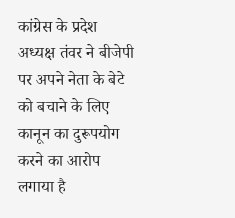कांग्रेस के प्रदेश अध्यक्ष तंवर ने बीजेपी पर अपने नेता के बेटे को बचाने के लिए कानून का दुरूपयोग करने का आरोप लगाया है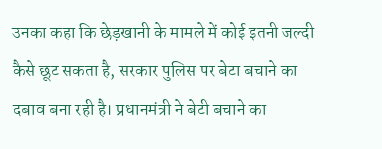उनका कहा कि छेड़खानी के मामले में कोई इतनी जल्दी कैसे छूट सकता है, सरकार पुलिस पर बेटा बचाने का दबाव बना रही है। प्रधानमंत्री ने बेटी बचाने का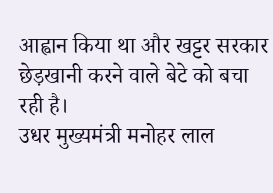आह्वान किया था और खट्टर सरकार छेड़खानी करने वाले बेटे को बचा रही है।
उधर मुख्यमंत्री मनोहर लाल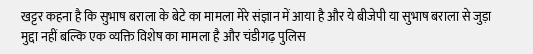खट्टर कहना है कि सुभाष बराला के बेटे का मामला मेरे संज्ञान में आया है और ये बीजेपी या सुभाष बराला से जुड़ा मुद्दा नहीं बल्कि एक व्यक्ति विशेष का मामला है और चंडीगढ़ पुलिस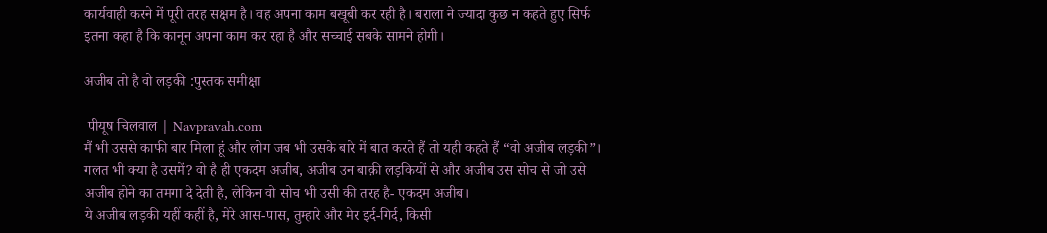कार्यवाही करने में पूरी तरह सक्षम है। वह अपना काम बखूबी कर रही है। बराला ने ज्यादा कुछ न कहते हुए सिर्फ इतना कहा है कि कानून अपना काम कर रहा है और सच्चाई सबके सामने होगी।

अजीब तो है वो लड़की :पुस्तक समीक्षा

 पीयूष चिलवाल | Navpravah.com
मैं भी उससे काफी बार मिला हूं और लोग जब भी उसके बारे में बात करते हैं तो यही कहते हैं “वो अजीब लड़की”। गलत भी क्या है उसमें? वो है ही एकदम अजीब, अजीब उन बाक़ी लड़कियों से और अजीब उस सोच से जो उसे अजीब होने का तमगा दे देती है, लेकिन वो सोच भी उसी की तरह है- एकदम अजीब।
ये अजीब लड़की यहीं कहीं है, मेरे आस-पास, तुम्हारे और मेर इर्द-गिर्द, किसी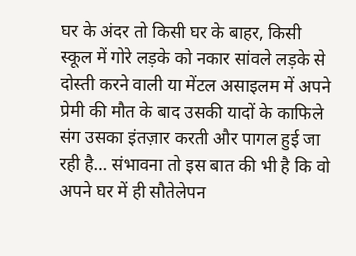घर के अंदर तो किसी घर के बाहर, किसी स्कूल में गोरे लड़के को नकार सांवले लड़के से दोस्ती करने वाली या मेंटल असाइलम में अपने प्रेमी की मौत के बाद उसकी यादों के काफिले संग उसका इंतज़ार करती और पागल हुई जा रही है… संभावना तो इस बात की भी है कि वो अपने घर में ही सौतेलेपन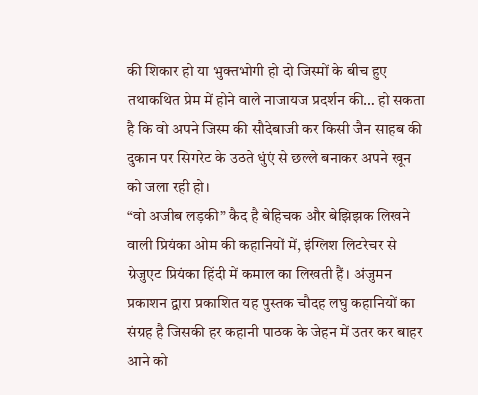की शिकार हो या भुक्तभोगी हो दो जिस्मों के बीच हुए तथाकथित प्रेम में होने वाले नाजायज प्रदर्शन की… हो सकता है कि वो अपने जिस्म की सौदेबाजी कर किसी जैन साहब की दुकान पर सिगरेट के उठते धुंएं से छल्ले बनाकर अपने खून को जला रही हो।
“वो अजीब लड़की” कैद है बेहिचक और बेझिझक लिखने वाली प्रियंका ओम की कहानियों में, इंग्लिश लिटरेचर से ग्रेजुएट प्रियंका हिंदी में कमाल का लिखती हैं। अंजुमन प्रकाशन द्वारा प्रकाशित यह पुस्तक चौदह लघु कहानियों का संग्रह है जिसकी हर कहानी पाठक के जेहन में उतर कर बाहर आने को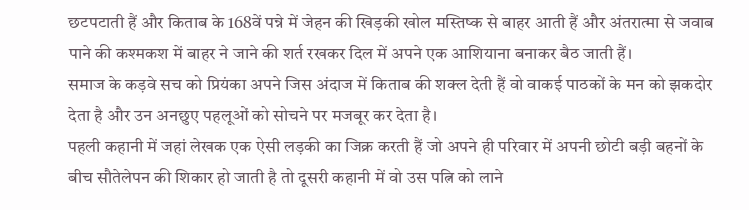छटपटाती हैं और किताब के 168वें पन्ने में जेहन की खिड़की खोल मस्तिष्क से बाहर आती हैं और अंतरात्मा से जवाब पाने की कश्मकश में बाहर ने जाने की शर्त रखकर दिल में अपने एक आशियाना बनाकर बैठ जाती हैं।
समाज के कड़वे सच को प्रियंका अपने जिस अंदाज में किताब की शक्ल देती हैं वो वाकई पाठकों के मन को झकदोर देता है और उन अनछुए पहलूओं को सोचने पर मजबूर कर देता है।
पहली कहानी में जहां लेखक एक ऐसी लड़की का जिक्र करती हैं जो अपने ही परिवार में अपनी छोटी बड़ी बहनों के बीच सौतेलेपन की शिकार हो जाती है तो दूसरी कहानी में वो उस पत्नि को लाने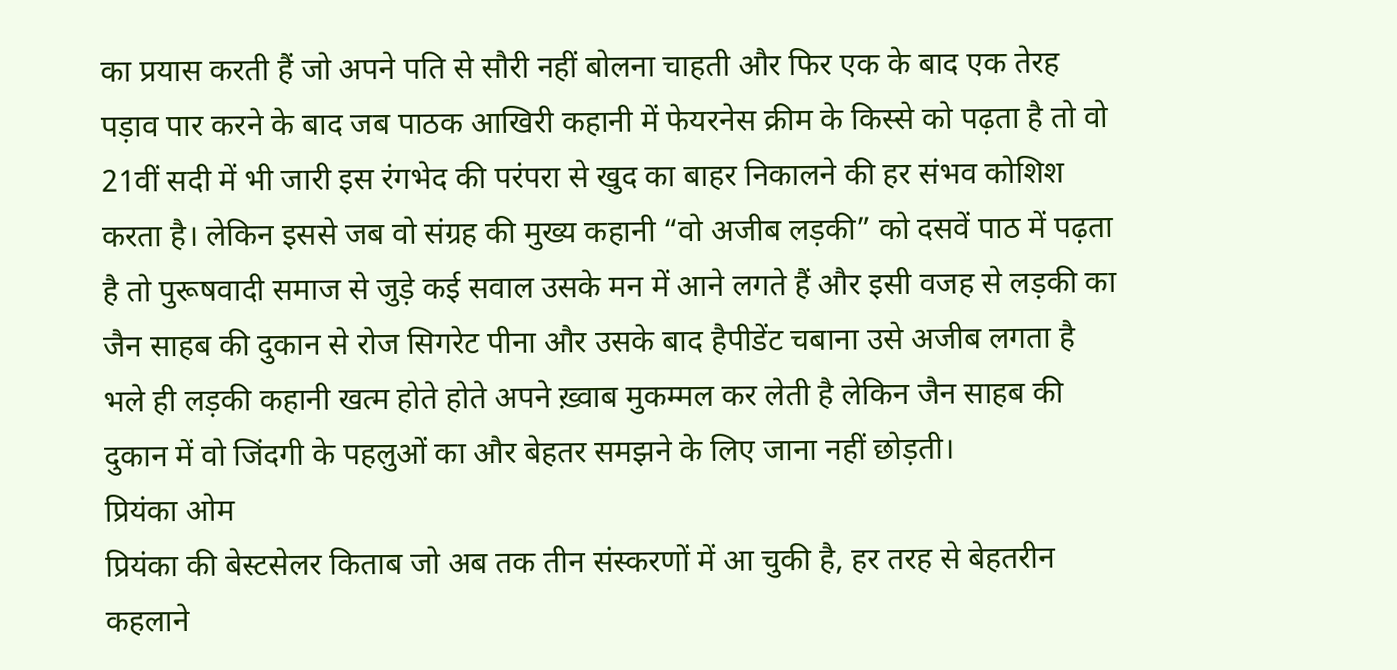का प्रयास करती हैं जो अपने पति से सौरी नहीं बोलना चाहती और फिर एक के बाद एक तेरह पड़ाव पार करने के बाद जब पाठक आखिरी कहानी में फेयरनेस क्रीम के किस्से को पढ़ता है तो वो 21वीं सदी में भी जारी इस रंगभेद की परंपरा से खुद का बाहर निकालने की हर संभव कोशिश करता है। लेकिन इससे जब वो संग्रह की मुख्य कहानी “वो अजीब लड़की” को दसवें पाठ में पढ़ता है तो पुरूषवादी समाज से जुड़े कई सवाल उसके मन में आने लगते हैं और इसी वजह से लड़की का जैन साहब की दुकान से रोज सिगरेट पीना और उसके बाद हैपीडेंट चबाना उसे अजीब लगता है भले ही लड़की कहानी खत्म होते होते अपने ख़्वाब मुकम्मल कर लेती है लेकिन जैन साहब की दुकान में वो जिंदगी के पहलुओं का और बेहतर समझने के लिए जाना नहीं छोड़ती।
प्रियंका ओम
प्रियंका की बेस्टसेलर किताब जो अब तक तीन संस्करणों में आ चुकी है, हर तरह से बेहतरीन कहलाने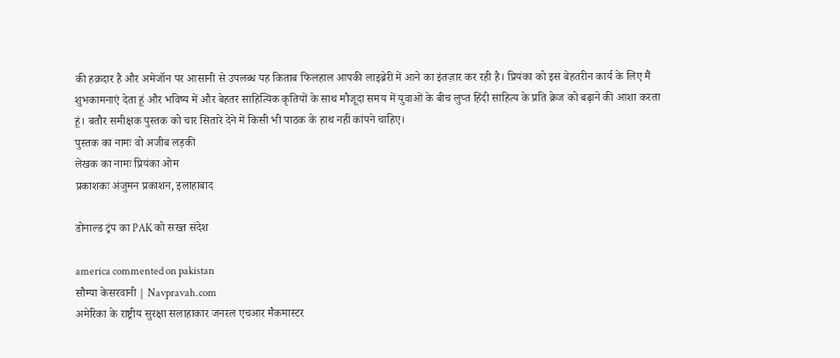की हक़दार है और अमेजॉन पर आसानी से उपलब्ध यह किताब फिलहाल आपकी लाइब्रेरी में आने का इंतज़ार कर रही है। प्रियंका को इस बेहतरीन कार्य के लिए मैं शुभकामनाएं देता हूं और भविष्य में और बेहतर साहित्यिक कृतियों के साथ मौजूदा समय में युवाओं के बीच लुप्त हिंदी साहित्य के प्रति क्रेज को बढ़ाने की आशा करता हूं। बतौर समीक्षक पुस्तक को चार सितारे देने में किसी भी पाठक के हाथ नहीं कांपने चाहिए।
पुस्तक का नामः वो अजीब लड़की
लेखक का नामः प्रियंका ओम
प्रकाशकः अंजुमन प्रकाशन, इलाहाबाद

डोनाल्ड ट्रंप का PAK को सख्त संदेश

america commented on pakistan
सौम्या केसरवानी | Navpravah.com
अमेरिका के राष्ट्रीय सुरक्षा सलाहाकार जनरल एचआर मैकमास्टर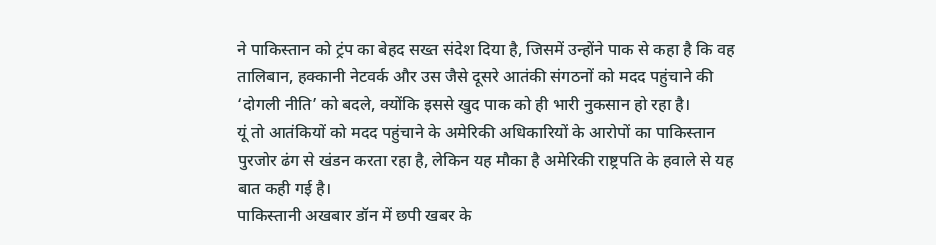ने पाकिस्तान को ट्रंप का बेहद सख्त संदेश दिया है, जिसमें उन्होंने पाक से कहा है कि वह तालिबान, हक्कानी नेटवर्क और उस जैसे दूसरे आतंकी संगठनों को मदद पहुंचाने की ‘दोगली नीति’ को बदले, क्योंकि इससे खुद पाक को ही भारी नुकसान हो रहा है।
यूं तो आतंकियों को मदद पहुंचाने के अमेरिकी अधिकारियों के आरोपों का पाकिस्तान पुरजोर ढंग से खंडन करता रहा है, लेकिन यह मौका है अमेरिकी राष्ट्रपति के हवाले से यह बात कही गई है।
पाकिस्तानी अखबार डॉन में छपी खबर के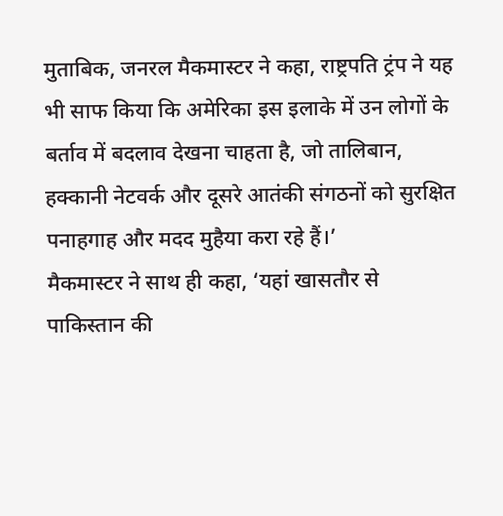मुताबिक, जनरल मैकमास्टर ने कहा, राष्ट्रपति ट्रंप ने यह भी साफ किया कि अमेरिका इस इलाके में उन लोगों के बर्ताव में बदलाव देखना चाहता है, जो तालिबान, हक्कानी नेटवर्क और दूसरे आतंकी संगठनों को सुरक्षित पनाहगाह और मदद मुहैया करा रहे हैं।’
मैकमास्टर ने साथ ही कहा, ‘यहां खासतौर से पाकिस्तान की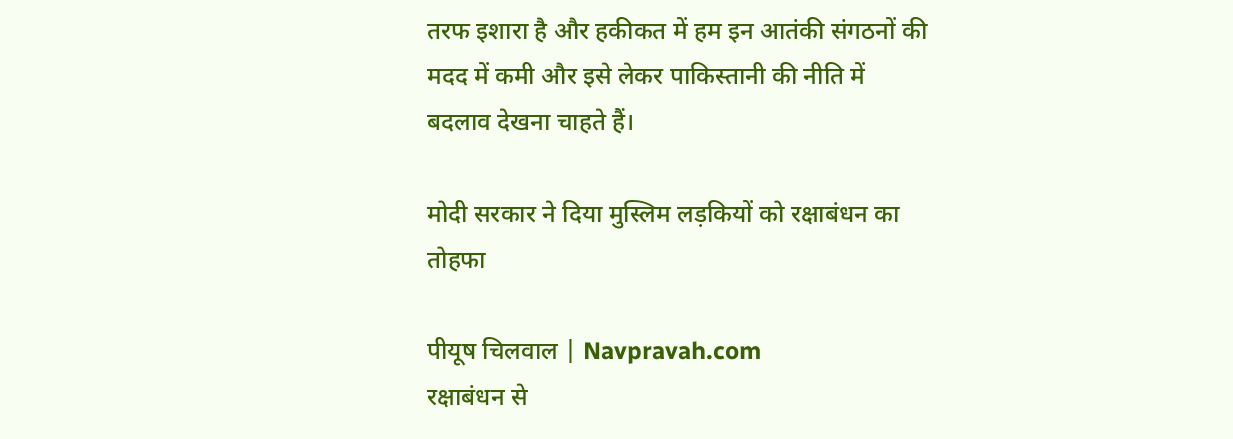तरफ इशारा है और हकीकत में हम इन आतंकी संगठनों की मदद में कमी और इसे लेकर पाकिस्तानी की नीति में बदलाव देखना चाहते हैं।

मोदी सरकार ने दिया मुस्लिम लड़कियों को रक्षाबंधन का तोहफा

पीयूष चिलवाल | Navpravah.com
रक्षाबंधन से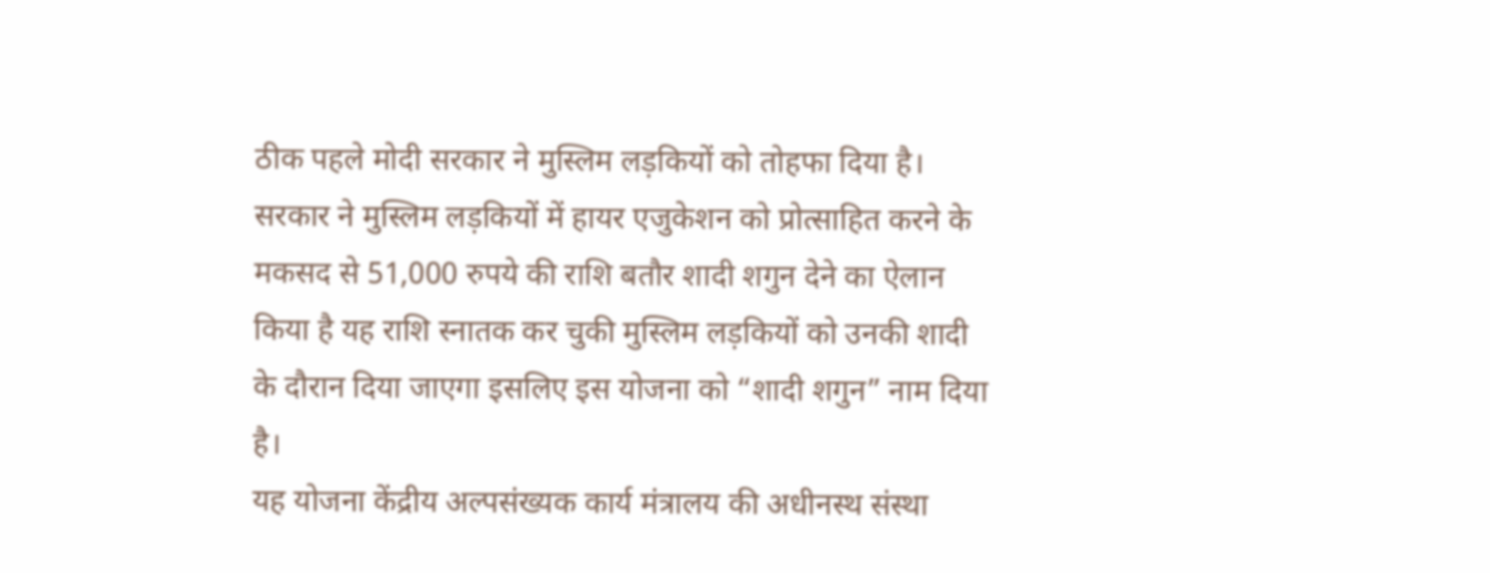ठीक पहले मोदी सरकार ने मुस्लिम लड़कियों को तोहफा दिया है। सरकार ने मुस्लिम लड़कियों में हायर एजुकेशन को प्रोत्साहित करने के मकसद से 51,000 रुपये की राशि बतौर शादी शगुन देने का ऐलान किया है यह राशि स्नातक कर चुकी मुस्लिम लड़कियों को उनकी शादी के दौरान दिया जाएगा इसलिए इस योजना को “शादी शगुन” नाम दिया है।
यह योजना केंद्रीय अल्पसंख्यक कार्य मंत्रालय की अधीनस्थ संस्था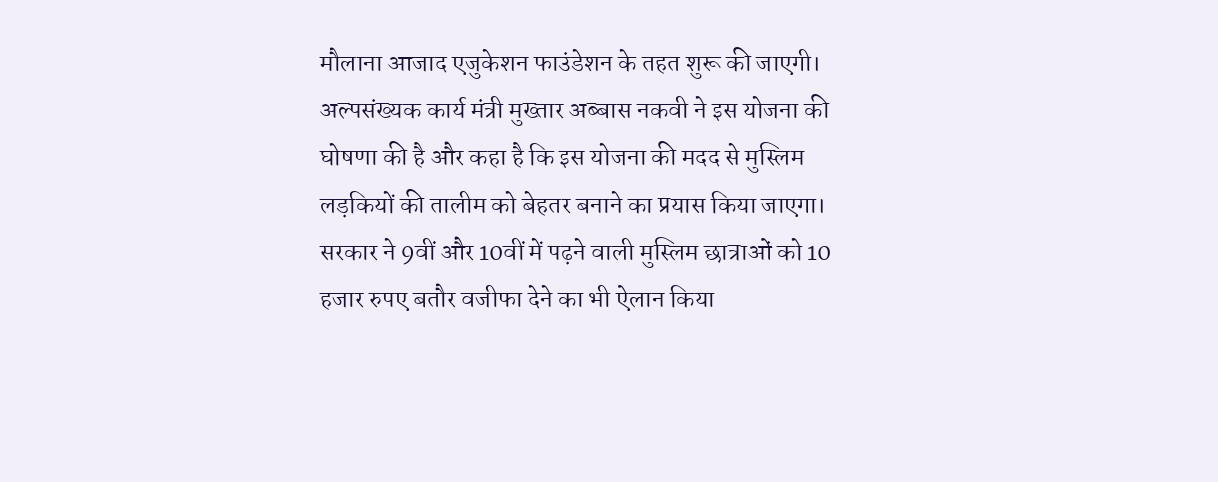मौलाना आजाद एजुकेशन फाउंडेशन के तहत शुरू की जाएगी।
अल्पसंख्यक कार्य मंत्री मुख्तार अब्बास नकवी ने इस योजना की घोषणा की है और कहा है कि इस योजना की मदद से मुस्लिम लड़कियों की तालीम को बेहतर बनाने का प्रयास किया जाएगा।
सरकार ने 9वीं और 10वीं में पढ़ने वाली मुस्लिम छात्राओं को 10 हजार रुपए बतौर वजीफा देने का भी ऐलान किया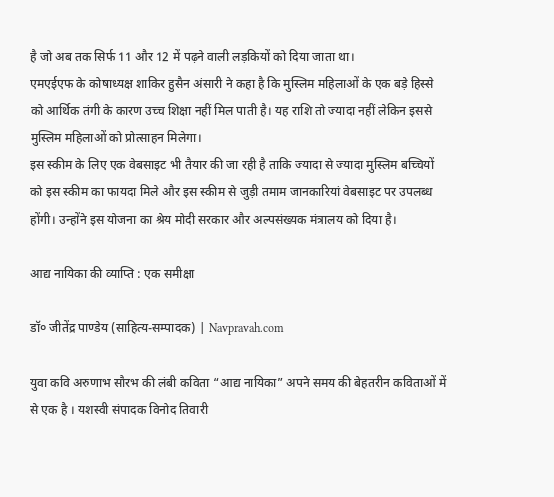है जो अब तक सिर्फ 11 और 12 में पढ़ने वाली लड़कियों को दिया जाता था।
एमएईएफ के कोषाध्यक्ष शाकिर हुसैन अंसारी ने कहा है कि मुस्लिम महिलाओं के एक बड़े हिस्से को आर्थिक तंगी के कारण उच्च शिक्षा नहीं मिल पाती है। यह राशि तो ज्यादा नहीं लेकिन इससे मुस्लिम महिलाओं को प्रोत्साहन मिलेगा।
इस स्कीम के लिए एक वेबसाइट भी तैयार की जा रही है ताकि ज्यादा से ज्यादा मुस्लिम बच्चियों को इस स्कीम का फायदा मिले और इस स्कीम से जुड़ी तमाम जानकारियां वेबसाइट पर उपलब्ध होंगी। उन्होंने इस योजना का श्रेय मोदी सरकार और अल्पसंख्यक मंत्रालय को दिया है।

आद्य नायिका की व्याप्ति : एक समीक्षा

डॉ० जीतेंद्र पाण्डेय (साहित्य-सम्पादक) | Navpravah.com

युवा कवि अरुणाभ सौरभ की लंबी कविता “आद्य नायिका” अपने समय की बेहतरीन कविताओं में से एक है । यशस्वी संपादक विनोद तिवारी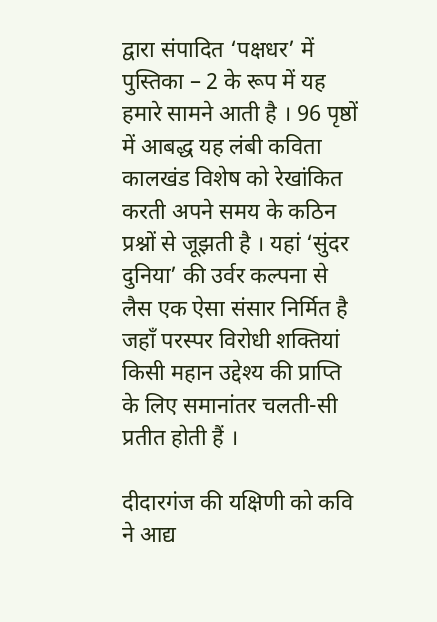द्वारा संपादित ‘पक्षधर’ में पुस्तिका – 2 के रूप में यह हमारे सामने आती है । 96 पृष्ठों में आबद्ध यह लंबी कविता कालखंड विशेष को रेखांकित करती अपने समय के कठिन प्रश्नों से जूझती है । यहां ‘सुंदर दुनिया’ की उर्वर कल्पना से लैस एक ऐसा संसार निर्मित है जहाँ परस्पर विरोधी शक्तियां किसी महान उद्देश्य की प्राप्ति के लिए समानांतर चलती-सी प्रतीत होती हैं ।

दीदारगंज की यक्षिणी को कवि ने आद्य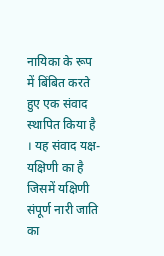नायिका के रूप में बिंबित करते हुए एक संवाद स्थापित किया है । यह संवाद यक्ष-यक्षिणी का है जिसमें यक्षिणी संपूर्ण नारी जाति का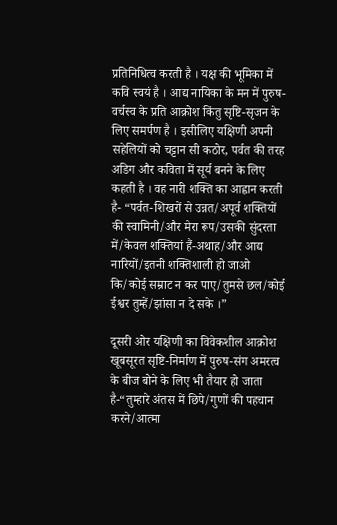प्रतिनिधित्व करती है । यक्ष की भूमिका में कवि स्वयं है । आद्य नायिका के मन में पुरुष-वर्चस्व के प्रति आक्रोश किंतु सृष्टि-सृजन के लिए समर्पण है । इसीलिए यक्षिणी अपनी सहेलियों को चट्टान सी कठोर, पर्वत की तरह अडिग और कविता में सूर्य बनने के लिए कहती है । वह नारी शक्ति का आह्वान करती है- “पर्वत-शिखरों से उन्नत/अपूर्व शक्तियों की स्वामिनी/और मेरा रूप/उसकी सुंदरता में/केवल शक्तियां हैं-अथाह/और आद्य नारियों/इतनी शक्तिशाली हो जाओ
कि/कोई सम्राट न कर पाए/तुमसे छल/कोई ईश्वर तुम्हें/झांसा न दे सके ।”

दूसरी ओर यक्षिणी का विवेकशील आक्रोश खूबसूरत सृष्टि-निर्माण में पुरुष-संग अमरत्व के बीज बोने के लिए भी तैयार हो जाता है-“तुम्हारे अंतस में छिपे/गुणों की पहचान करने/आत्मा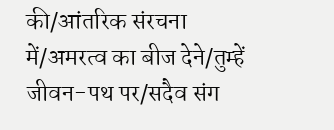की/आंतरिक संरचना में/अमरत्व का बीज देने/तुम्हें जीवन-पथ पर/सदैव संग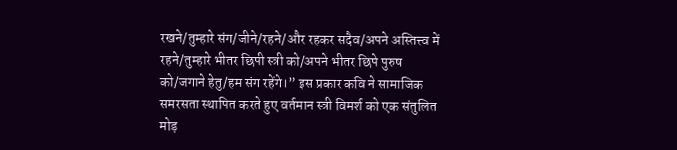रखने/तुम्हारे संग/जीने/रहने/और रहकर सदैव/अपने अस्तित्त्व में रहने/तुम्हारे भीतर छिपी स्त्री को/अपने भीतर छिपे पुरुष को/जगाने हेतु/हम संग रहेंगे।” इस प्रकार कवि ने सामाजिक समरसता स्थापित करते हुए वर्तमान स्त्री विमर्श को एक संतुलित मोड़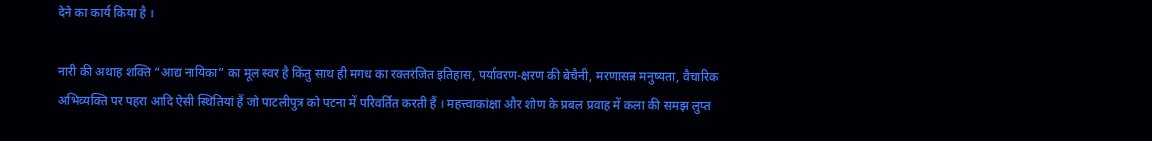देने का कार्य किया है ।

नारी की अथाह शक्ति “आद्य नायिका” का मूल स्वर है किंतु साथ ही मगध का रक्तरंजित इतिहास, पर्यावरण-क्षरण की बेचैनी, मरणासन्न मनुष्यता, वैचारिक अभिव्यक्ति पर पहरा आदि ऐसी स्थितियां हैं जो पाटलीपुत्र को पटना में परिवर्तित करती हैं । महत्त्वाकांक्षा और शोण के प्रबल प्रवाह में कला की समझ लुप्त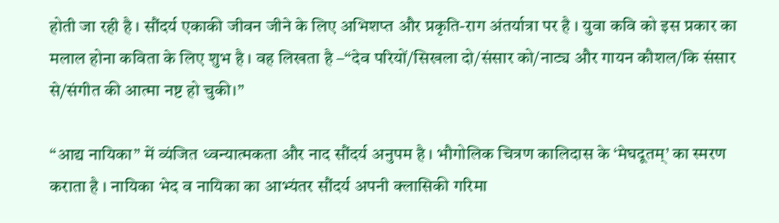होती जा रही है । सौंदर्य एकाकी जीवन जीने के लिए अभिशप्त और प्रकृति-राग अंतर्यात्रा पर है । युवा कवि को इस प्रकार का मलाल होना कविता के लिए शुभ है । वह लिखता है –“देव परियों/सिखला दो/संसार को/नाट्य और गायन कौशल/कि संसार से/संगीत की आत्मा नष्ट हो चुकी।”

“आद्य नायिका” में व्यंजित ध्वन्यात्मकता और नाद सौंदर्य अनुपम है । भौगोलिक चित्रण कालिदास के ‘मेघदूतम्’ का स्मरण कराता है । नायिका भेद व नायिका का आभ्यंतर सौंदर्य अपनी क्लासिकी गरिमा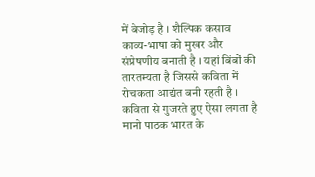में बेजोड़ है । शैल्पिक कसाव काव्य-भाषा को मुखर और संप्रेषणीय बनाती है । यहां बिंबों की तारतम्यता है जिससे कविता में रोचकता आद्यंत बनी रहती है । कविता से गुजरते हुए ऐसा लगता है मानो पाठक भारत के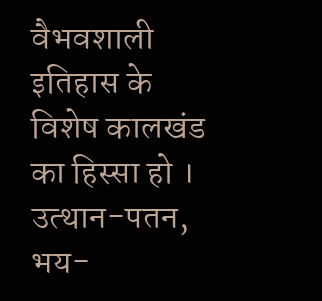वैभवशाली इतिहास के विशेष कालखंड का हिस्सा हो । उत्थान-पतन, भय-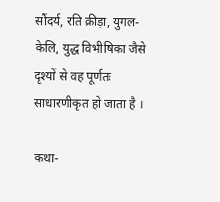सौंदर्य, रति क्रीड़ा, युगल-केलि, युद्ध विभीषिका जैसे दृश्यों से वह पूर्णतः साधारणीकृत हो जाता है ।

कथा-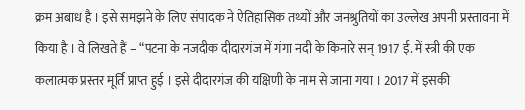क्रम अबाध है । इसे समझने के लिए संपादक ने ऐतिहासिक तथ्यों और जनश्रुतियों का उल्लेख अपनी प्रस्तावना में किया है । वे लिखते हैं – “पटना के नजदीक दीदारगंज में गंगा नदी के किनारे सन् 1917 ई. में स्त्री की एक कलात्मक प्रस्तर मूर्ति प्राप्त हुई । इसे दीदारगंज की यक्षिणी के नाम से जाना गया । 2017 में इसकी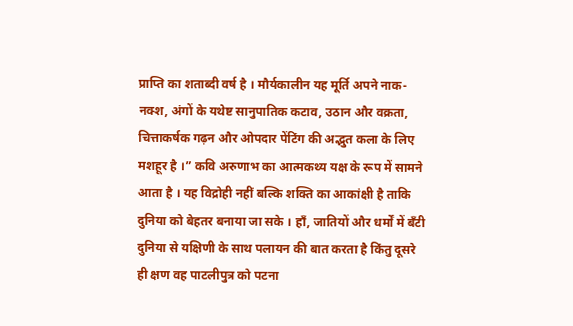प्राप्ति का शताब्दी वर्ष है । मौर्यकालीन यह मूर्ति अपने नाक-नक्श, अंगों के यथेष्ट सानुपातिक कटाव, उठान और वक्रता, चित्ताकर्षक गढ़न और ओपदार पेंटिंग की अद्भुत कला के लिए मशहूर है ।” कवि अरुणाभ का आत्मकथ्य यक्ष के रूप में सामने आता है । यह विद्रोही नहीं बल्कि शक्ति का आकांक्षी है ताकि दुनिया को बेहतर बनाया जा सके । हाँ, जातियों और धर्मों में बँटी दुनिया से यक्षिणी के साथ पलायन की बात करता है किंतु दूसरे ही क्षण वह पाटलीपुत्र को पटना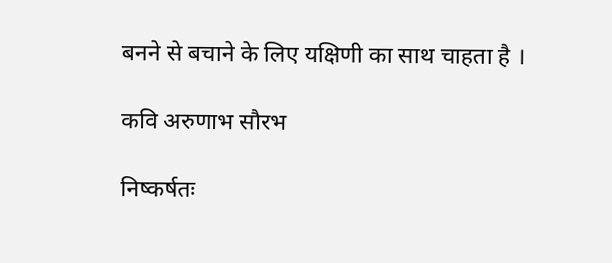बनने से बचाने के लिए यक्षिणी का साथ चाहता है ।

कवि अरुणाभ सौरभ

निष्कर्षतः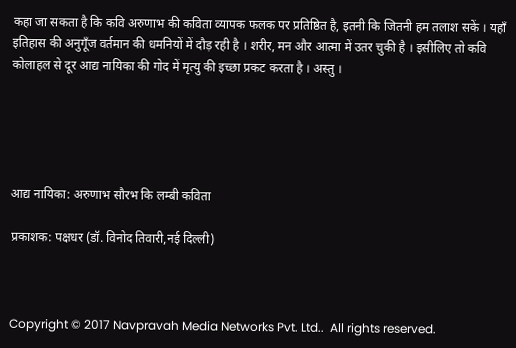कहा जा सकता है कि कवि अरुणाभ की कविता व्यापक फलक पर प्रतिष्ठित है, इतनी कि जितनी हम तलाश सकें । यहाँ इतिहास की अनुगूँज वर्तमान की धमनियों में दौड़ रही है । शरीर, मन और आत्मा में उतर चुकी है । इसीलिए तो कवि कोलाहल से दूर आद्य नायिका की गोद में मृत्यु की इच्छा प्रकट करता है । अस्तु ।





आद्य नायिका: अरुणाभ सौरभ कि लम्बी कविता

प्रकाशक: पक्षधर (डॉ. विनोद तिवारी,नई दिल्ली)



Copyright © 2017 Navpravah Media Networks Pvt. Ltd..  All rights reserved.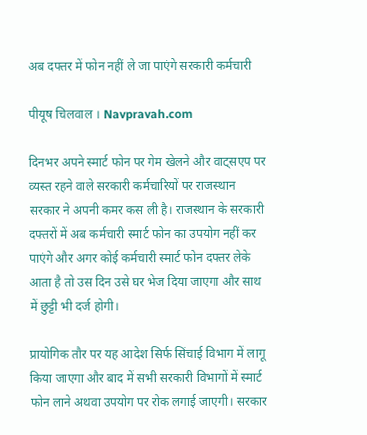अब दफ्तर में फोन नहीं ले जा पाएंगे सरकारी कर्मचारी

पीयूष चिलवाल । Navpravah.com

दिनभर अपने स्मार्ट फोन पर गेम खेलने और वाट्सएप पर व्यस्त रहने वाले सरकारी कर्मचारियों पर राजस्थान सरकार ने अपनी कमर कस ली है। राजस्थान के सरकारी दफ्तरों में अब कर्मचारी स्मार्ट फोन का उपयोग नहीं कर पाएंगे और अगर कोई कर्मचारी स्मार्ट फोन दफ्तर लेके आता है तो उस दिन उसे घर भेज दिया जाएगा और साथ में छुट्टी भी दर्ज होगी।

प्रायोगिक तौर पर यह आदेश सिर्फ सिंचाई विभाग में लागू किया जाएगा और बाद में सभी सरकारी विभागों में स्मार्ट फोन लाने अथवा उपयोग पर रोक लगाई जाएगी। सरकार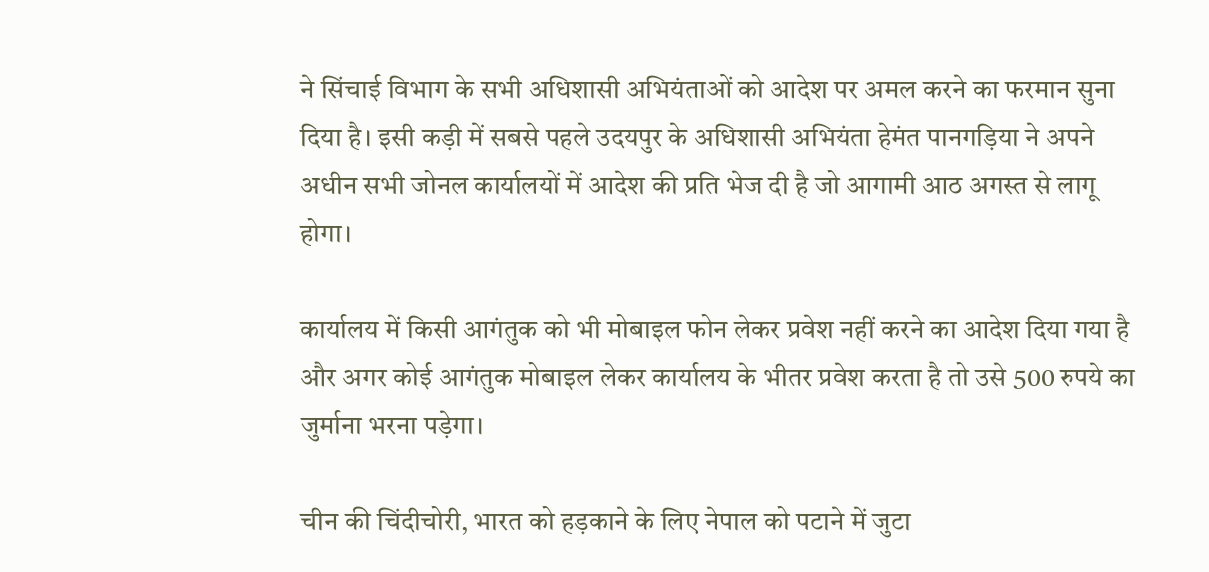ने सिंचाई विभाग के सभी अधिशासी अभियंताओं को आदेश पर अमल करने का फरमान सुना दिया है। इसी कड़ी में सबसे पहले उदयपुर के अधिशासी अभियंता हेमंत पानगड़िया ने अपने अधीन सभी जोनल कार्यालयों में आदेश की प्रति भेज दी है जो आगामी आठ अगस्त से लागू होगा।

कार्यालय में किसी आगंतुक को भी मोबाइल फोन लेकर प्रवेश नहीं करने का आदेश दिया गया है और अगर कोई आगंतुक मोबाइल लेकर कार्यालय के भीतर प्रवेश करता है तो उसे 500 रुपये का जुर्माना भरना पड़ेगा।

चीन की चिंदीचोरी, भारत को हड़काने के लिए नेपाल को पटाने में जुटा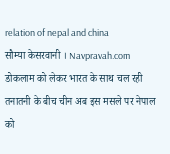relation of nepal and china
सौम्या केसरवानी । Navpravah.com
डोकलाम को लेकर भारत के साथ चल रही तनातनी के बीच चीन अब इस मसले पर नेपाल को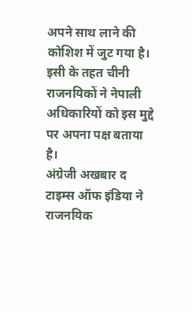अपने साथ लाने की कोशिश में जुट गया है। इसी के तहत चीनी राजनयिकों ने नेपाली अधिकारियों को इस मुद्दे पर अपना पक्ष बताया है।
अंग्रेजी अखबार द टाइम्स ऑफ इंडिया ने राजनयिक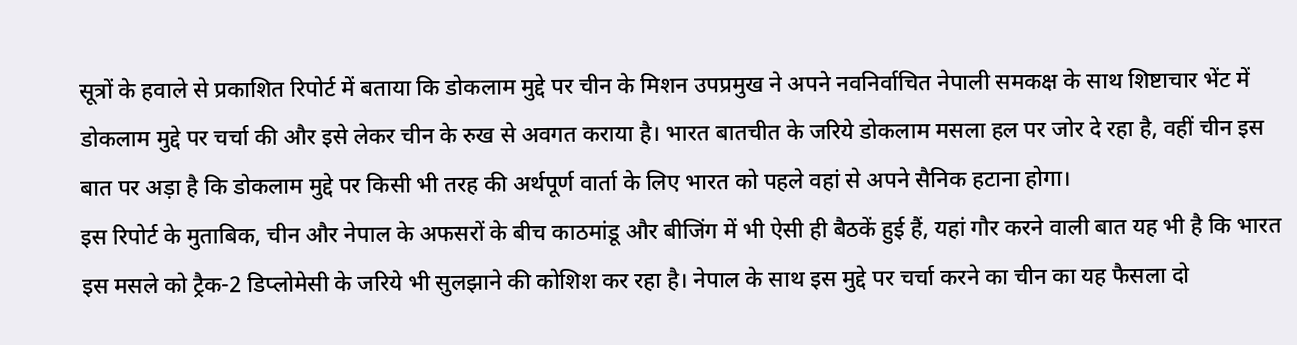सूत्रों के हवाले से प्रकाशित रिपोर्ट में बताया कि डोकलाम मुद्दे पर चीन के मिशन उपप्रमुख ने अपने नवनिर्वाचित नेपाली समकक्ष के साथ शिष्टाचार भेंट में डोकलाम मुद्दे पर चर्चा की और इसे लेकर चीन के रुख से अवगत कराया है। भारत बातचीत के जरिये डोकलाम मसला हल पर जोर दे रहा है, वहीं चीन इस बात पर अड़ा है कि डोकलाम मुद्दे पर किसी भी तरह की अर्थपूर्ण वार्ता के लिए भारत को पहले वहां से अपने सैनिक हटाना होगा।
इस रिपोर्ट के मुताबिक, चीन और नेपाल के अफसरों के बीच काठमांडू और बीजिंग में भी ऐसी ही बैठकें हुई हैं, यहां गौर करने वाली बात यह भी है कि भारत इस मसले को ट्रैक-2 डिप्लोमेसी के जरिये भी सुलझाने की कोशिश कर रहा है। नेपाल के साथ इस मुद्दे पर चर्चा करने का चीन का यह फैसला दो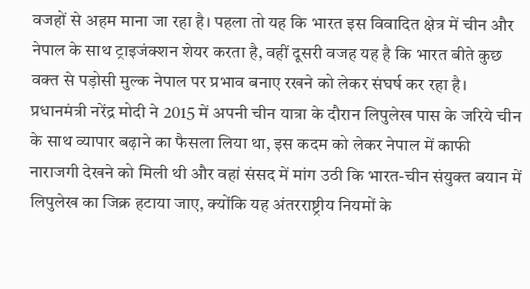वजहों से अहम माना जा रहा है। पहला तो यह कि भारत इस विवादित क्षेत्र में चीन और नेपाल के साथ ट्राइजंक्शन शेयर करता है, वहीं दूसरी वजह यह है कि भारत बीते कुछ वक्त से पड़ोसी मुल्क नेपाल पर प्रभाव बनाए रखने को लेकर संघर्ष कर रहा है।
प्रधानमंत्री नरेंद्र मोदी ने 2015 में अपनी चीन यात्रा के दौरान लिपुलेख पास के जरिये चीन के साथ व्यापार बढ़ाने का फैसला लिया था, इस कदम को लेकर नेपाल में काफी नाराजगी देखने को मिली थी और वहां संसद में मांग उठी कि भारत-चीन संयुक्त बयान में लिपुलेख का जिक्र हटाया जाए, क्योंकि यह अंतरराष्ट्रीय नियमों के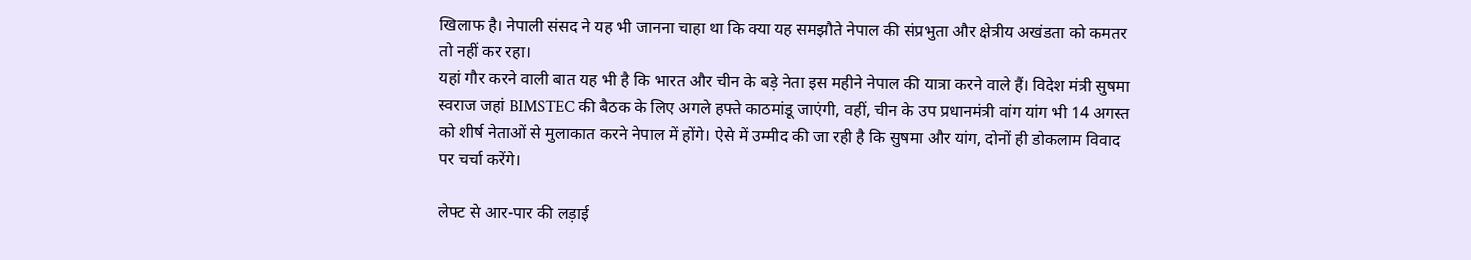खिलाफ है। नेपाली संसद ने यह भी जानना चाहा था कि क्या यह समझौते नेपाल की संप्रभुता और क्षेत्रीय अखंडता को कमतर तो नहीं कर रहा।
यहां गौर करने वाली बात यह भी है कि भारत और चीन के बड़े नेता इस महीने नेपाल की यात्रा करने वाले हैं। विदेश मंत्री सुषमा स्वराज जहां BIMSTEC की बैठक के लिए अगले हफ्ते काठमांडू जाएंगी, वहीं, चीन के उप प्रधानमंत्री वांग यांग भी 14 अगस्त को शीर्ष नेताओं से मुलाकात करने नेपाल में होंगे। ऐसे में उम्मीद की जा रही है कि सुषमा और यांग, दोनों ही डोकलाम विवाद पर चर्चा करेंगे।

लेफ्ट से आर-पार की लड़ाई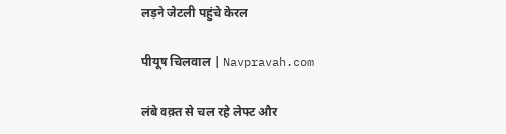लड़ने जेटली पहुंचे केरल

पीयूष चिलवाल | Navpravah.com

लंबे वक़्त से चल रहे लेफ्ट और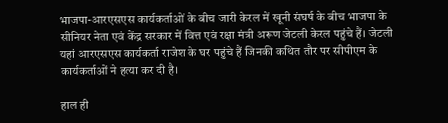भाजपा-आरएसएस कार्यकर्ताओं के बीच जारी केरल में खूनी संघर्ष के बीच भाजपा के सीनियर नेता एवं केंद्र सरकार में वित्त एवं रक्षा मंत्री अरूण जेटली केरल पहुंचे हैं। जेटली यहां आरएसएस कार्यकर्ता राजेश के घर पहुंचे हैं जिनकी कथित तौर पर सीपीएम के कार्यकर्ताओं ने हत्या कर दी है।

हाल ही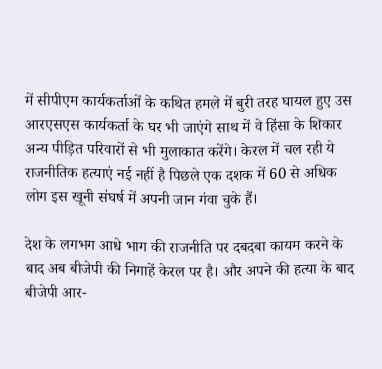में सीपीएम कार्यकर्ताओं के कथित हमले में बुरी तरह घायल हुए उस आरएसएस कार्यकर्ता के घर भी जाएंगे साथ में वे हिंसा के शिकार अन्य पीड़ित परिवारों से भी मुलाकात करेंगे। केरल में चल रही ये राजनीतिक हत्याएं नई नहीं है पिछले एक दशक में 60 से अधिक लोग इस खूनी संघर्ष में अपनी जान गंवा चुके हैं।

देश के लगभग आधे भाग की राजनीति पर दबदबा कायम करने के बाद अब बीजेपी की निगाहें केरल पर है। और अपने की हत्या के बाद बीजेपी आर-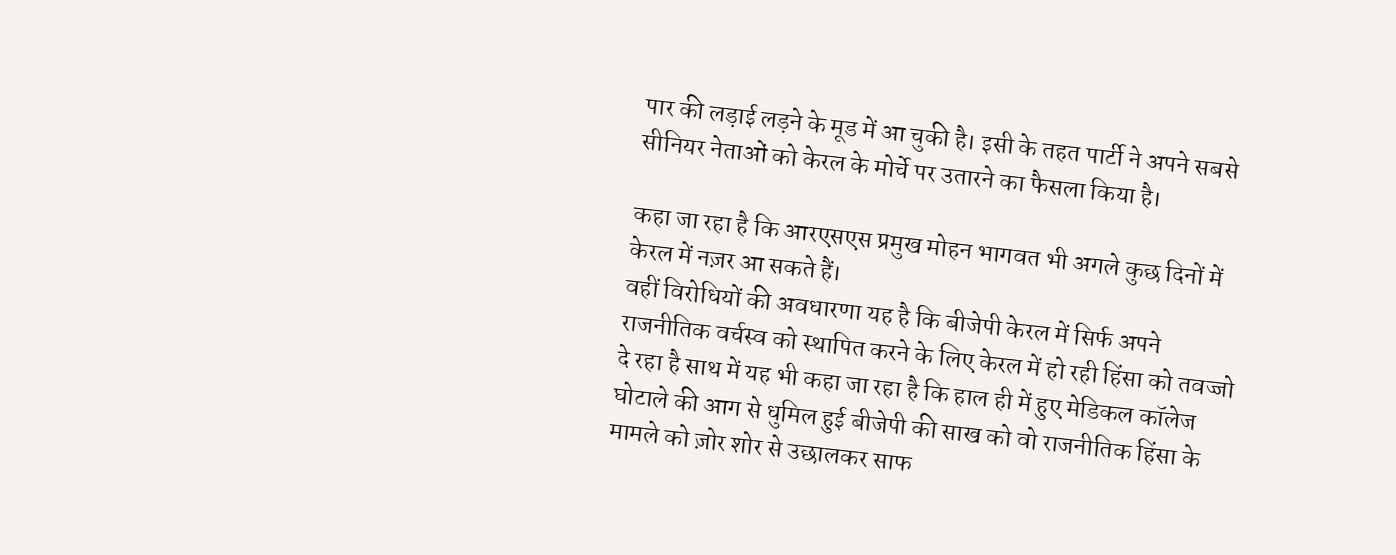पार की लड़ाई लड़ने के मूड में आ चुकी है। इसी के तहत पार्टी ने अपने सबसे सीनियर नेताओं को केरल के मोर्चे पर उतारने का फैसला किया है।

कहा जा रहा है कि आरएसएस प्रमुख मोहन भागवत भी अगले कुछ दिनों में केरल में नज़र आ सकते हैं।
वहीं विरोधियों की अवधारणा यह है कि बीजेपी केरल में सिर्फ अपने राजनीतिक वर्चस्व को स्थापित करने के लिए केरल में हो रही हिंसा को तवज्जो दे रहा है साथ में यह भी कहा जा रहा है कि हाल ही में हुए मेडिकल कॉलेज घोटाले की आग से धुमिल हुई बीजेपी की साख को वो राजनीतिक हिंसा के मामले को ज़ोर शोर से उछालकर साफ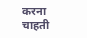करना चाहती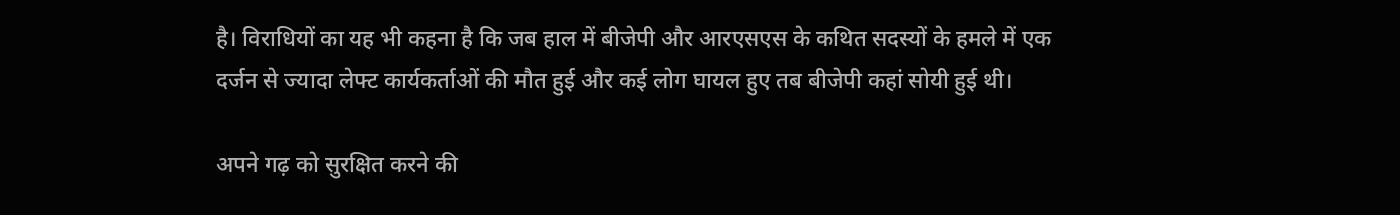है। विराधियों का यह भी कहना है कि जब हाल में बीजेपी और आरएसएस के कथित सदस्यों के हमले में एक दर्जन से ज्यादा लेफ्ट कार्यकर्ताओं की मौत हुई और कई लोग घायल हुए तब बीजेपी कहां सोयी हुई थी।

अपने गढ़ को सुरक्षित करने की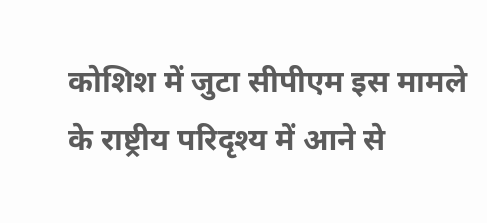कोशिश में जुटा सीपीएम इस मामले के राष्ट्रीय परिदृश्य में आने से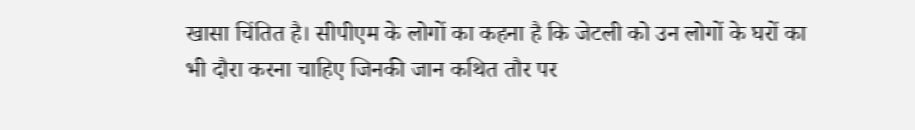खासा चिंतित है। सीपीएम के लोगों का कहना है कि जेटली को उन लोगों के घरों का भी दौरा करना चाहिए जिनकी जान कथित तौर पर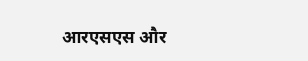आरएसएस और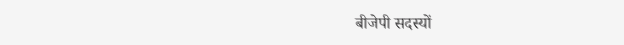बीजेपी सदस्यों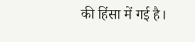की हिंसा में गई है।